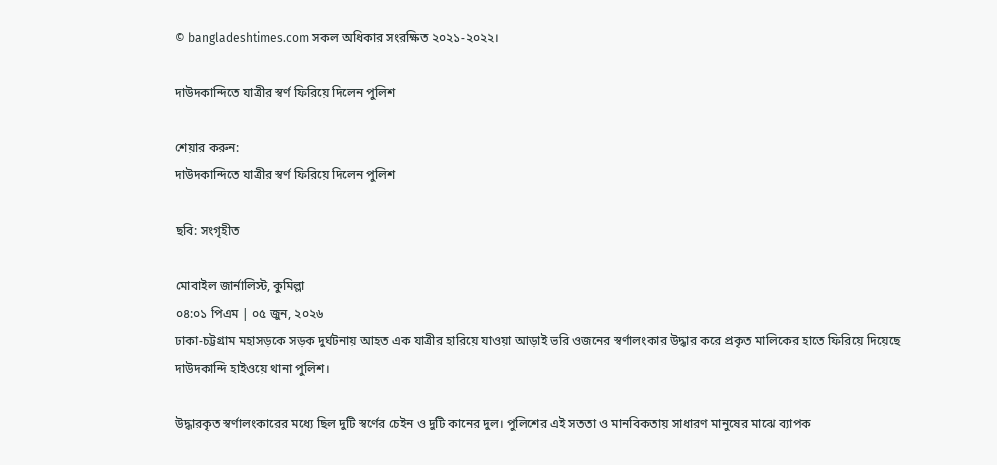© bangladeshtimes.com সকল অধিকার সংরক্ষিত ২০২১-২০২২।

দাউদকান্দিতে যাত্রীর স্বর্ণ ফিরিয়ে দিলেন পুলিশ

শেয়ার করুন:
দাউদকান্দিতে যাত্রীর স্বর্ণ ফিরিয়ে দিলেন পুলিশ

ছবি: সংগৃহীত

মোবাইল জার্নালিস্ট, কুমিল্লা
০৪:০১ পিএম | ০৫ জুন, ২০২৬
ঢাকা-চট্টগ্রাম মহাসড়কে সড়ক দুর্ঘটনায় আহত এক যাত্রীর হারিয়ে যাওয়া আড়াই ভরি ওজনের স্বর্ণালংকার উদ্ধার করে প্রকৃত মালিকের হাতে ফিরিয়ে দিয়েছে দাউদকান্দি হাইওয়ে থানা পুলিশ।

উদ্ধারকৃত স্বর্ণালংকারের মধ্যে ছিল দুটি স্বর্ণের চেইন ও দুটি কানের দুল। পুলিশের এই সততা ও মানবিকতায় সাধারণ মানুষের মাঝে ব্যাপক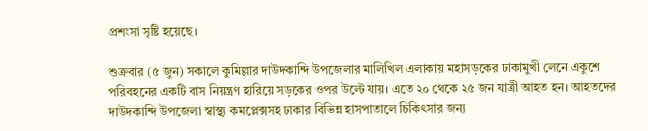প্রশংসা সৃষ্টি হয়েছে।

শুক্রবার (৫ জুন) সকালে কুমিল্লার দাউদকান্দি উপজেলার মালিখিল এলাকায় মহাসড়কের ঢাকামুখী লেনে একুশে পরিবহনের একটি বাস নিয়ন্ত্রণ হারিয়ে সড়কের ওপর উল্টে যায়। এতে ২০ থেকে ২৫ জন যাত্রী আহত হন। আহতদের দাউদকান্দি উপজেলা স্বাস্থ্য কমপ্লেক্সসহ ঢাকার বিভিন্ন হাসপাতালে চিকিৎসার জন্য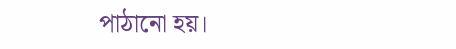পাঠানো হয়।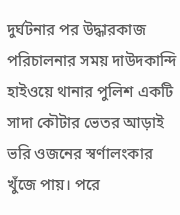দুর্ঘটনার পর উদ্ধারকাজ পরিচালনার সময় দাউদকান্দি হাইওয়ে থানার পুলিশ একটি সাদা কৌটার ভেতর আড়াই ভরি ওজনের স্বর্ণালংকার খুঁজে পায়। পরে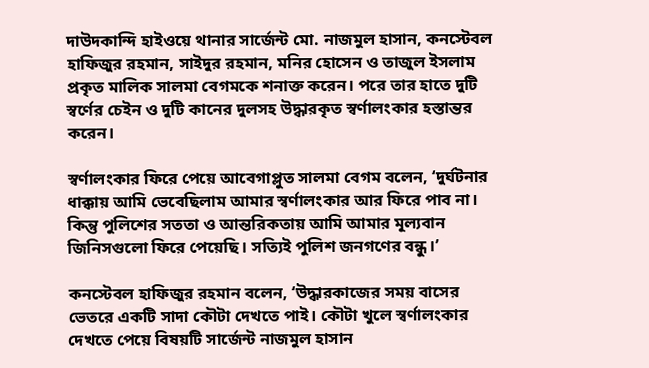দাউদকান্দি হাইওয়ে থানার সার্জেন্ট মো. নাজমুল হাসান, কনস্টেবল হাফিজুর রহমান, সাইদুর রহমান, মনির হোসেন ও তাজুল ইসলাম প্রকৃত মালিক সালমা বেগমকে শনাক্ত করেন। পরে তার হাতে দুটি স্বর্ণের চেইন ও দুটি কানের দুলসহ উদ্ধারকৃত স্বর্ণালংকার হস্তান্তর করেন।

স্বর্ণালংকার ফিরে পেয়ে আবেগাপ্লুত সালমা বেগম বলেন, ‘দুর্ঘটনার ধাক্কায় আমি ভেবেছিলাম আমার স্বর্ণালংকার আর ফিরে পাব না। কিন্তু পুলিশের সততা ও আন্তরিকতায় আমি আমার মূল্যবান জিনিসগুলো ফিরে পেয়েছি। সত্যিই পুলিশ জনগণের বন্ধু।’

কনস্টেবল হাফিজুর রহমান বলেন, ‘উদ্ধারকাজের সময় বাসের ভেতরে একটি সাদা কৌটা দেখতে পাই। কৌটা খুলে স্বর্ণালংকার দেখতে পেয়ে বিষয়টি সার্জেন্ট নাজমুল হাসান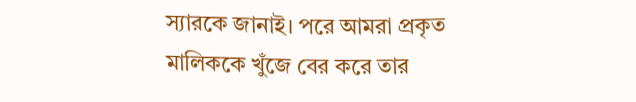স্যারকে জানাই। পরে আমরা প্রকৃত মালিককে খুঁজে বের করে তার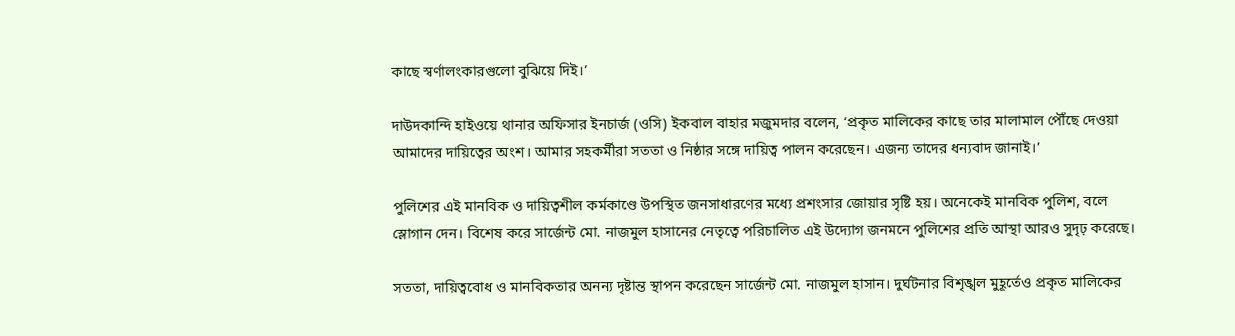কাছে স্বর্ণালংকারগুলো বুঝিয়ে দিই।’

দাউদকান্দি হাইওয়ে থানার অফিসার ইনচার্জ (ওসি) ইকবাল বাহার মজুমদার বলেন, ‘প্রকৃত মালিকের কাছে তার মালামাল পৌঁছে দেওয়া আমাদের দায়িত্বের অংশ। আমার সহকর্মীরা সততা ও নিষ্ঠার সঙ্গে দায়িত্ব পালন করেছেন। এজন্য তাদের ধন্যবাদ জানাই।’

পুলিশের এই মানবিক ও দায়িত্বশীল কর্মকাণ্ডে উপস্থিত জনসাধারণের মধ্যে প্রশংসার জোয়ার সৃষ্টি হয়। অনেকেই মানবিক পুলিশ, বলে স্লোগান দেন। বিশেষ করে সার্জেন্ট মো. নাজমুল হাসানের নেতৃত্বে পরিচালিত এই উদ্যোগ জনমনে পুলিশের প্রতি আস্থা আরও সুদৃঢ় করেছে।

সততা, দায়িত্ববোধ ও মানবিকতার অনন্য দৃষ্টান্ত স্থাপন করেছেন সার্জেন্ট মো. নাজমুল হাসান। দুর্ঘটনার বিশৃঙ্খল মুহূর্তেও প্রকৃত মালিকের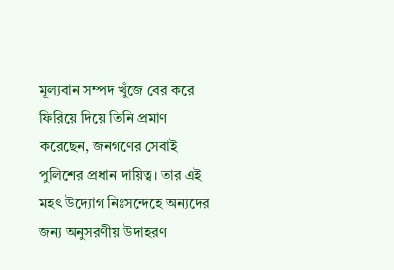মূল্যবান সম্পদ খুঁজে বের করে ফিরিয়ে দিয়ে তিনি প্রমাণ করেছেন, জনগণের সেবাই পুলিশের প্রধান দায়িত্ব। তার এই মহৎ উদ্যোগ নিঃসন্দেহে অন্যদের জন্য অনুসরণীয় উদাহরণ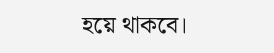হয়ে থাকবে।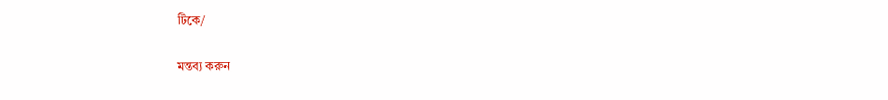টিকে/

মন্তব্য করুন